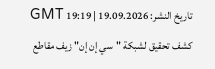تاريخ النشر: 19.09.2026 | 19:19 GMT
كشف تحقيق لشبكة "سي إن إن" زيف مقاطع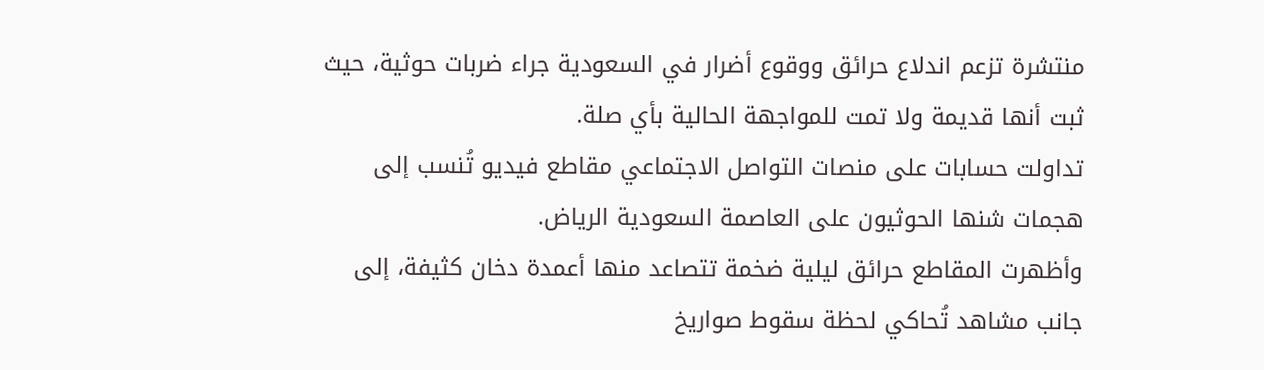منتشرة تزعم اندلاع حرائق ووقوع أضرار في السعودية جراء ضربات حوثية، حيث ثبت أنها قديمة ولا تمت للمواجهة الحالية بأي صلة.
تداولت حسابات على منصات التواصل الاجتماعي مقاطع فيديو تُنسب إلى هجمات شنها الحوثيون على العاصمة السعودية الرياض.
وأظهرت المقاطع حرائق ليلية ضخمة تتصاعد منها أعمدة دخان كثيفة، إلى جانب مشاهد تُحاكي لحظة سقوط صواريخ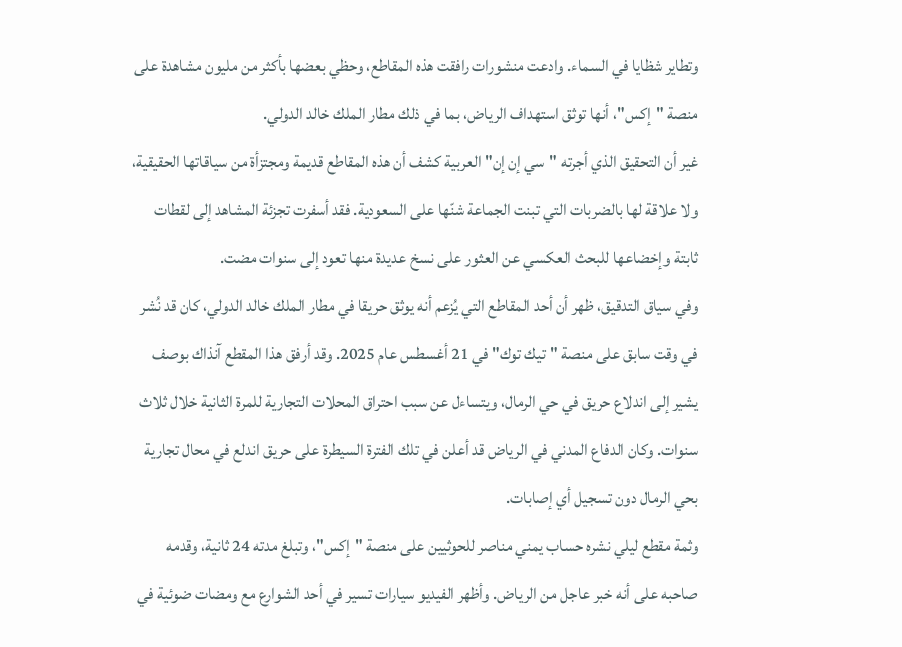وتطاير شظايا في السماء. وادعت منشورات رافقت هذه المقاطع، وحظي بعضها بأكثر من مليون مشاهدة على منصة "إكس"، أنها توثق استهداف الرياض، بما في ذلك مطار الملك خالد الدولي.
غير أن التحقيق الذي أجرته "سي إن إن" العربية كشف أن هذه المقاطع قديمة ومجتزأة من سياقاتها الحقيقية، ولا علاقة لها بالضربات التي تبنت الجماعة شنّها على السعودية. فقد أسفرت تجزئة المشاهد إلى لقطات ثابتة وإخضاعها للبحث العكسي عن العثور على نسخ عديدة منها تعود إلى سنوات مضت.
وفي سياق التدقيق، ظهر أن أحد المقاطع التي يُزعم أنه يوثق حريقا في مطار الملك خالد الدولي، كان قد نُشر في وقت سابق على منصة "تيك توك" في 21 أغسطس عام 2025. وقد أرفق هذا المقطع آنذاك بوصف يشير إلى اندلاع حريق في حي الرمال، ويتساءل عن سبب احتراق المحلات التجارية للمرة الثانية خلال ثلاث سنوات. وكان الدفاع المدني في الرياض قد أعلن في تلك الفترة السيطرة على حريق اندلع في محال تجارية بحي الرمال دون تسجيل أي إصابات.
وثمة مقطع ليلي نشره حساب يمني مناصر للحوثيين على منصة "إكس"، وتبلغ مدته 24 ثانية، وقدمه صاحبه على أنه خبر عاجل من الرياض. وأظهر الفيديو سيارات تسير في أحد الشوارع مع ومضات ضوئية في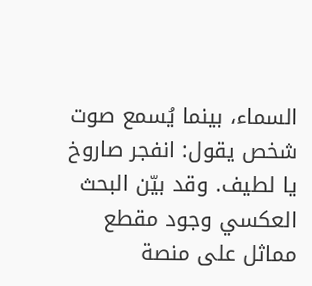السماء، بينما يُسمع صوت شخص يقول: انفجر صاروخ يا لطيف. وقد بيّن البحث العكسي وجود مقطع مماثل على منصة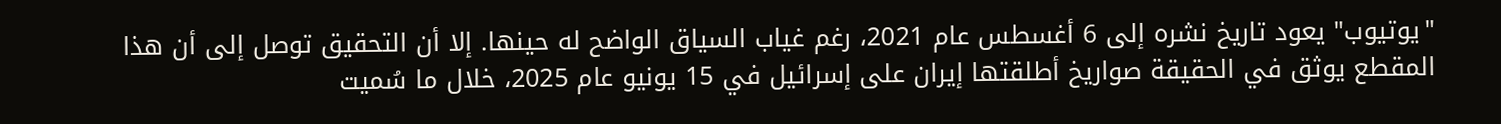"يوتيوب" يعود تاريخ نشره إلى 6 أغسطس عام 2021، رغم غياب السياق الواضح له حينها. إلا أن التحقيق توصل إلى أن هذا المقطع يوثق في الحقيقة صواريخ أطلقتها إيران على إسرائيل في 15 يونيو عام 2025، خلال ما سُميت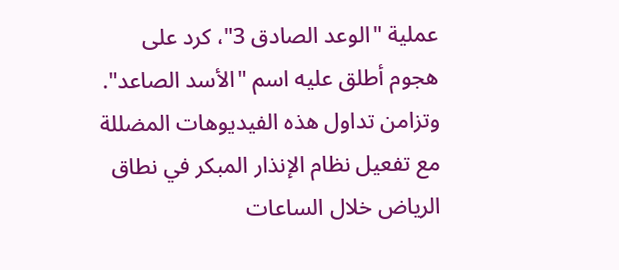عملية "الوعد الصادق 3"، كرد على هجوم أطلق عليه اسم "الأسد الصاعد".
وتزامن تداول هذه الفيديوهات المضللة مع تفعيل نظام الإنذار المبكر في نطاق الرياض خلال الساعات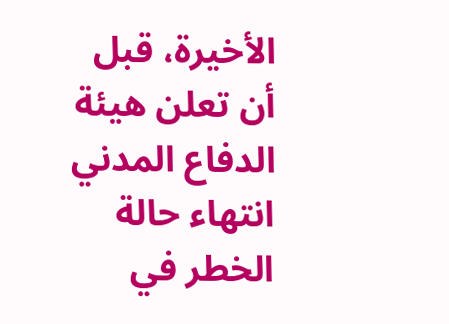الأخيرة، قبل أن تعلن هيئة الدفاع المدني انتهاء حالة الخطر في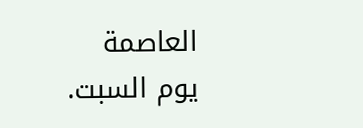العاصمة يوم السبت.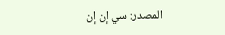المصدر: سي إن إن